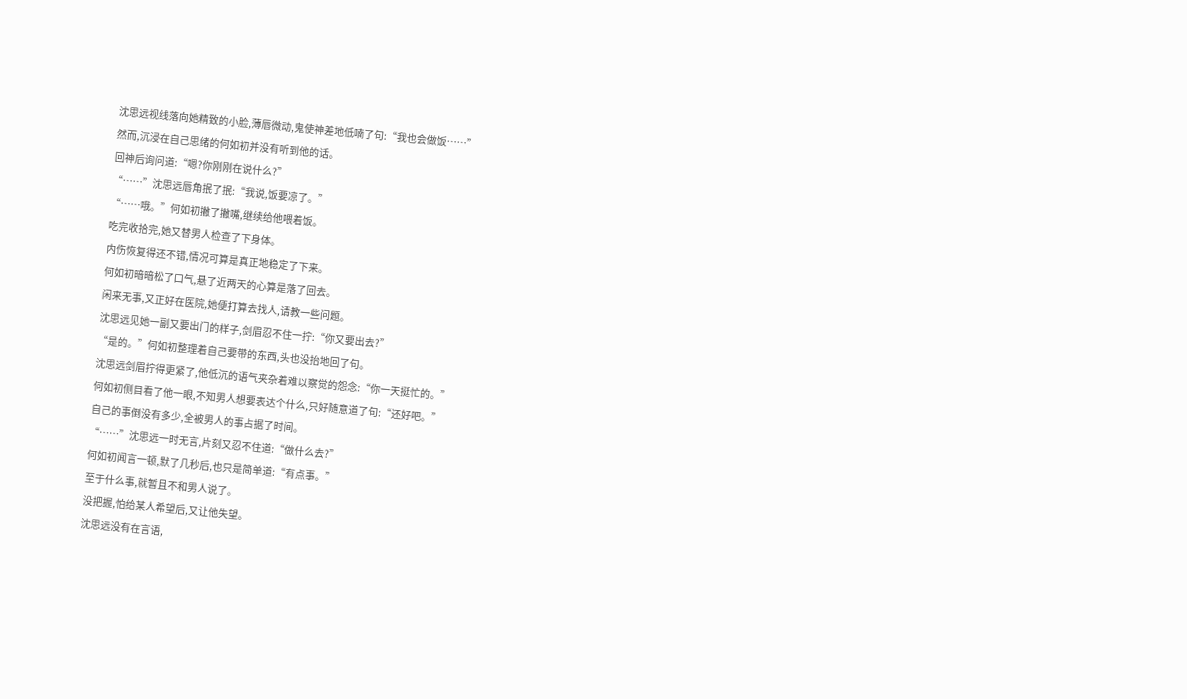沈思远视线落向她精致的小脸,薄唇微动,鬼使神差地低喃了句:“我也会做饭……”
然而,沉浸在自己思绪的何如初并没有听到他的话。
回神后询问道:“嗯?你刚刚在说什么?”
“……”沈思远唇角抿了抿:“我说,饭要凉了。”
“……哦。”何如初撇了撇嘴,继续给他喂着饭。
吃完收拾完,她又替男人检查了下身体。
内伤恢复得还不错,情况可算是真正地稳定了下来。
何如初暗暗松了口气,悬了近两天的心算是落了回去。
闲来无事,又正好在医院,她便打算去找人,请教一些问题。
沈思远见她一副又要出门的样子,剑眉忍不住一拧:“你又要出去?”
“是的。”何如初整理着自己要带的东西,头也没抬地回了句。
沈思远剑眉拧得更紧了,他低沉的语气夹杂着难以察觉的怨念:“你一天挺忙的。”
何如初侧目看了他一眼,不知男人想要表达个什么,只好随意道了句:“还好吧。”
自己的事倒没有多少,全被男人的事占据了时间。
“……”沈思远一时无言,片刻又忍不住道:“做什么去?”
何如初闻言一顿,默了几秒后,也只是简单道:“有点事。”
至于什么事,就暂且不和男人说了。
没把握,怕给某人希望后,又让他失望。
沈思远没有在言语,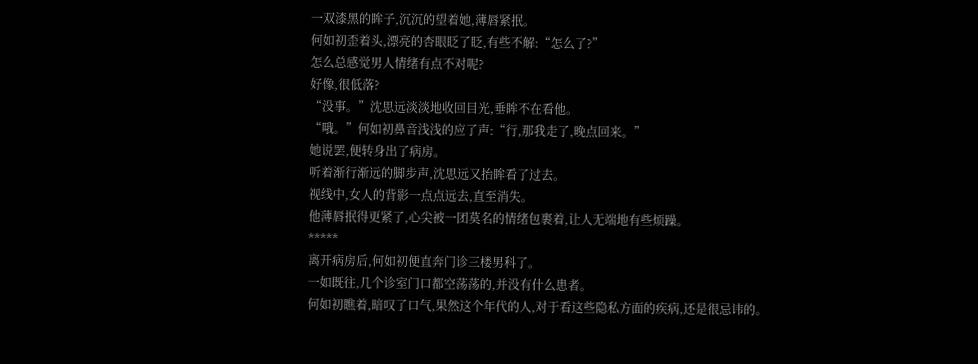一双漆黑的眸子,沉沉的望着她,薄唇紧抿。
何如初歪着头,漂亮的杏眼眨了眨,有些不解:“怎么了?”
怎么总感觉男人情绪有点不对呢?
好像,很低落?
“没事。”沈思远淡淡地收回目光,垂眸不在看他。
“哦。”何如初鼻音浅浅的应了声:“行,那我走了,晚点回来。”
她说罢,便转身出了病房。
听着渐行渐远的脚步声,沈思远又抬眸看了过去。
视线中,女人的背影一点点远去,直至消失。
他薄唇抿得更紧了,心尖被一团莫名的情绪包裹着,让人无端地有些烦躁。
*****
离开病房后,何如初便直奔门诊三楼男科了。
一如既往,几个诊室门口都空荡荡的,并没有什么患者。
何如初瞧着,暗叹了口气,果然这个年代的人,对于看这些隐私方面的疾病,还是很忌讳的。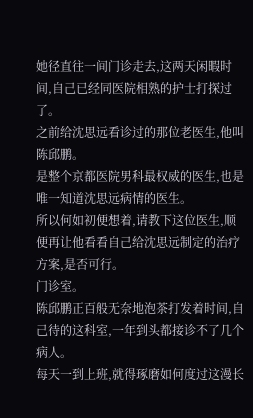她径直往一间门诊走去,这两天闲暇时间,自己已经同医院相熟的护士打探过了。
之前给沈思远看诊过的那位老医生,他叫陈邱鹏。
是整个京都医院男科最权威的医生,也是唯一知道沈思远病情的医生。
所以何如初便想着,请教下这位医生,顺便再让他看看自己给沈思远制定的治疗方案,是否可行。
门诊室。
陈邱鹏正百般无奈地泡茶打发着时间,自己待的这科室,一年到头都接诊不了几个病人。
每天一到上班,就得琢磨如何度过这漫长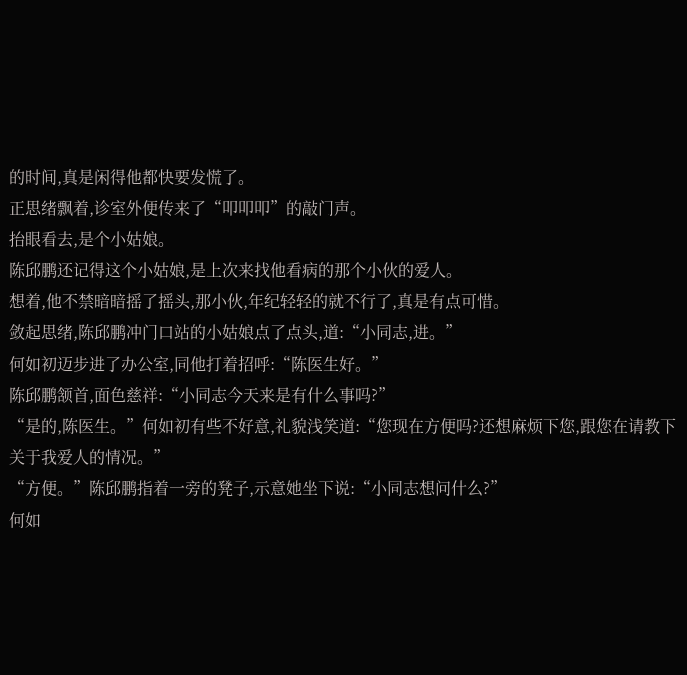的时间,真是闲得他都快要发慌了。
正思绪飘着,诊室外便传来了“叩叩叩”的敲门声。
抬眼看去,是个小姑娘。
陈邱鹏还记得这个小姑娘,是上次来找他看病的那个小伙的爱人。
想着,他不禁暗暗摇了摇头,那小伙,年纪轻轻的就不行了,真是有点可惜。
敛起思绪,陈邱鹏冲门口站的小姑娘点了点头,道:“小同志,进。”
何如初迈步进了办公室,同他打着招呼:“陈医生好。”
陈邱鹏颔首,面色慈祥:“小同志今天来是有什么事吗?”
“是的,陈医生。”何如初有些不好意,礼貌浅笑道:“您现在方便吗?还想麻烦下您,跟您在请教下关于我爱人的情况。”
“方便。”陈邱鹏指着一旁的凳子,示意她坐下说:“小同志想问什么?”
何如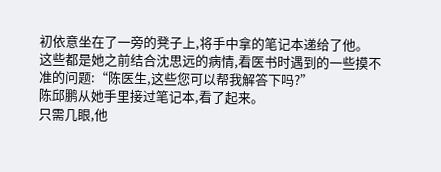初依意坐在了一旁的凳子上,将手中拿的笔记本递给了他。
这些都是她之前结合沈思远的病情,看医书时遇到的一些摸不准的问题:“陈医生,这些您可以帮我解答下吗?”
陈邱鹏从她手里接过笔记本,看了起来。
只需几眼,他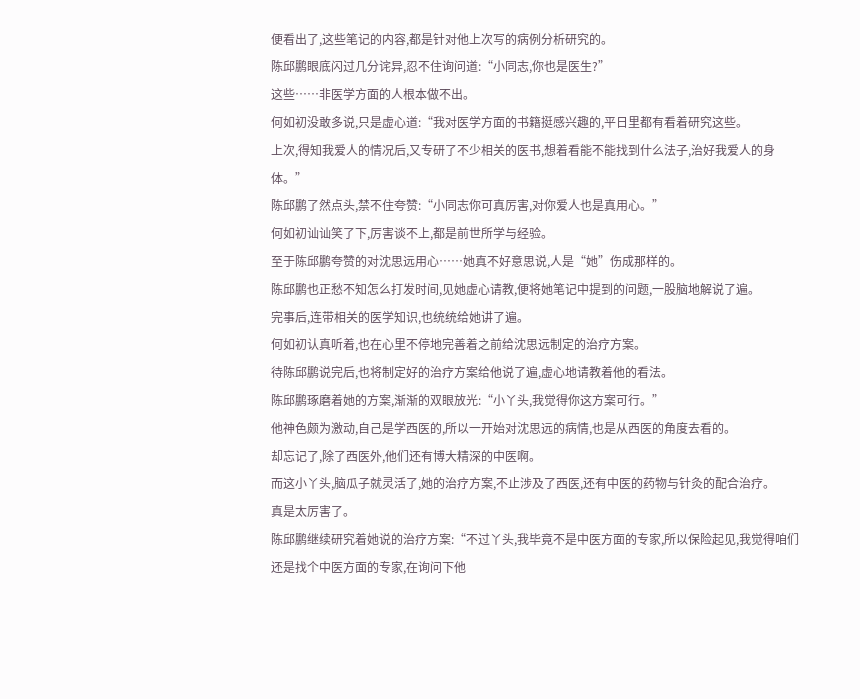便看出了,这些笔记的内容,都是针对他上次写的病例分析研究的。
陈邱鹏眼底闪过几分诧异,忍不住询问道:“小同志,你也是医生?”
这些……非医学方面的人根本做不出。
何如初没敢多说,只是虚心道:“我对医学方面的书籍挺感兴趣的,平日里都有看着研究这些。
上次,得知我爱人的情况后,又专研了不少相关的医书,想着看能不能找到什么法子,治好我爱人的身体。”
陈邱鹏了然点头,禁不住夸赞:“小同志你可真厉害,对你爱人也是真用心。”
何如初讪讪笑了下,厉害谈不上,都是前世所学与经验。
至于陈邱鹏夸赞的对沈思远用心……她真不好意思说,人是“她”伤成那样的。
陈邱鹏也正愁不知怎么打发时间,见她虚心请教,便将她笔记中提到的问题,一股脑地解说了遍。
完事后,连带相关的医学知识,也统统给她讲了遍。
何如初认真听着,也在心里不停地完善着之前给沈思远制定的治疗方案。
待陈邱鹏说完后,也将制定好的治疗方案给他说了遍,虚心地请教着他的看法。
陈邱鹏琢磨着她的方案,渐渐的双眼放光:“小丫头,我觉得你这方案可行。”
他神色颇为激动,自己是学西医的,所以一开始对沈思远的病情,也是从西医的角度去看的。
却忘记了,除了西医外,他们还有博大精深的中医啊。
而这小丫头,脑瓜子就灵活了,她的治疗方案,不止涉及了西医,还有中医的药物与针灸的配合治疗。
真是太厉害了。
陈邱鹏继续研究着她说的治疗方案:“不过丫头,我毕竟不是中医方面的专家,所以保险起见,我觉得咱们还是找个中医方面的专家,在询问下他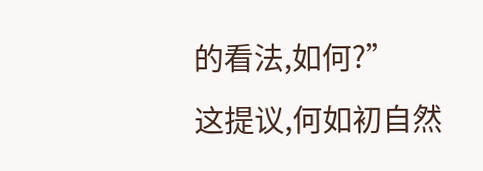的看法,如何?”
这提议,何如初自然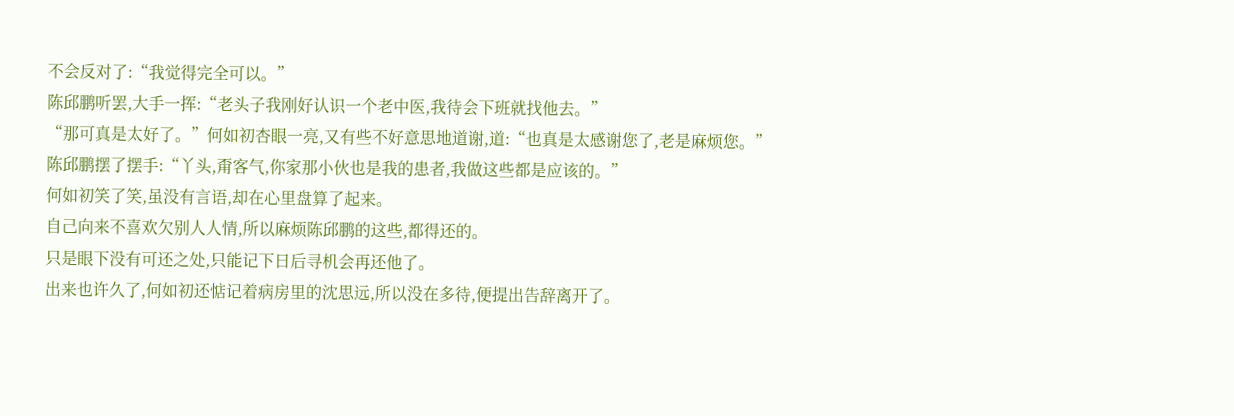不会反对了:“我觉得完全可以。”
陈邱鹏听罢,大手一挥:“老头子我刚好认识一个老中医,我待会下班就找他去。”
“那可真是太好了。”何如初杏眼一亮,又有些不好意思地道谢,道:“也真是太感谢您了,老是麻烦您。”
陈邱鹏摆了摆手:“丫头,甭客气,你家那小伙也是我的患者,我做这些都是应该的。”
何如初笑了笑,虽没有言语,却在心里盘算了起来。
自己向来不喜欢欠别人人情,所以麻烦陈邱鹏的这些,都得还的。
只是眼下没有可还之处,只能记下日后寻机会再还他了。
出来也许久了,何如初还惦记着病房里的沈思远,所以没在多待,便提出告辞离开了。